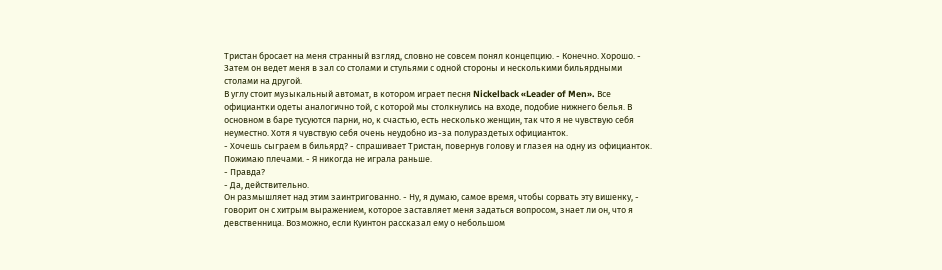Тристан бросает на меня странный взгляд, словно не совсем понял концепцию. - Конечно. Хорошо. - Затем он ведет меня в зал со столами и стульями с одной стороны и несколькими бильярдными столами на другой.
В углу стоит музыкальный автомат, в котором играет песня Nickelback «Leader of Men». Все официантки одеты аналогично той, с которой мы столкнулись на входе, подобие нижнего белья. В основном в баре тусуются парни, но, к счастью, есть несколько женщин, так что я не чувствую себя неуместно. Хотя я чувствую себя очень неудобно из-за полураздетых официанток.
- Хочешь сыграем в бильярд? - спрашивает Тристан, повернув голову и глазея на одну из официанток.
Пожимаю плечами. - Я никогда не играла раньше.
- Правда?
- Да, действительно.
Он размышляет над этим заинтригованно. - Ну, я думаю, самое время, чтобы сорвать эту вишенку, - говорит он с хитрым выражением, которое заставляет меня задаться вопросом, знает ли он, что я девственница. Возможно, если Куинтон рассказал ему о небольшом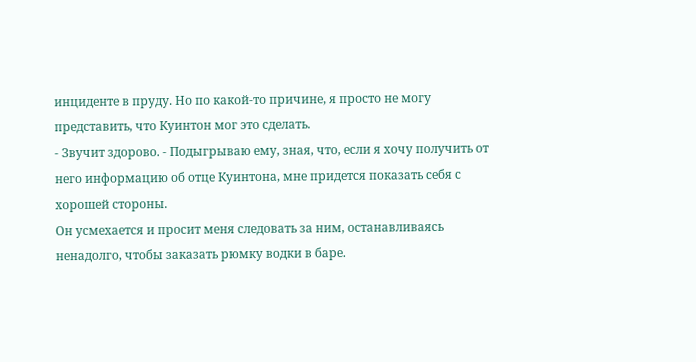инциденте в пруду. Но по какой-то причине, я просто не могу представить, что Куинтон мог это сделать.
- Звучит здорово. - Подыгрываю ему, зная, что, если я хочу получить от него информацию об отце Куинтона, мне придется показать себя с хорошей стороны.
Он усмехается и просит меня следовать за ним, останавливаясь ненадолго, чтобы заказать рюмку водки в баре.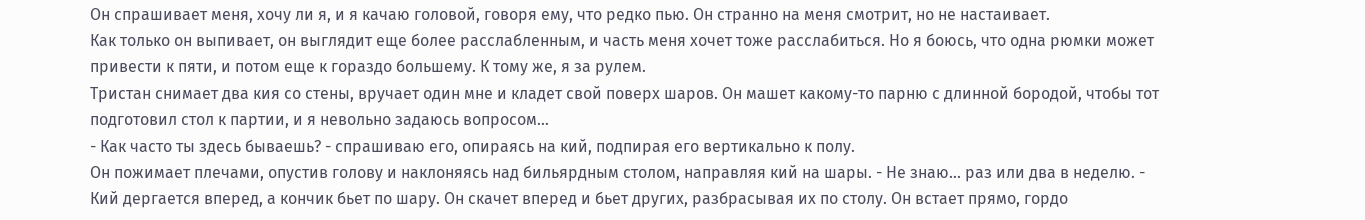Он спрашивает меня, хочу ли я, и я качаю головой, говоря ему, что редко пью. Он странно на меня смотрит, но не настаивает.
Как только он выпивает, он выглядит еще более расслабленным, и часть меня хочет тоже расслабиться. Но я боюсь, что одна рюмки может привести к пяти, и потом еще к гораздо большему. К тому же, я за рулем.
Тристан снимает два кия со стены, вручает один мне и кладет свой поверх шаров. Он машет какому-то парню с длинной бородой, чтобы тот подготовил стол к партии, и я невольно задаюсь вопросом…
- Как часто ты здесь бываешь? - спрашиваю его, опираясь на кий, подпирая его вертикально к полу.
Он пожимает плечами, опустив голову и наклоняясь над бильярдным столом, направляя кий на шары. - Не знаю... раз или два в неделю. - Кий дергается вперед, а кончик бьет по шару. Он скачет вперед и бьет других, разбрасывая их по столу. Он встает прямо, гордо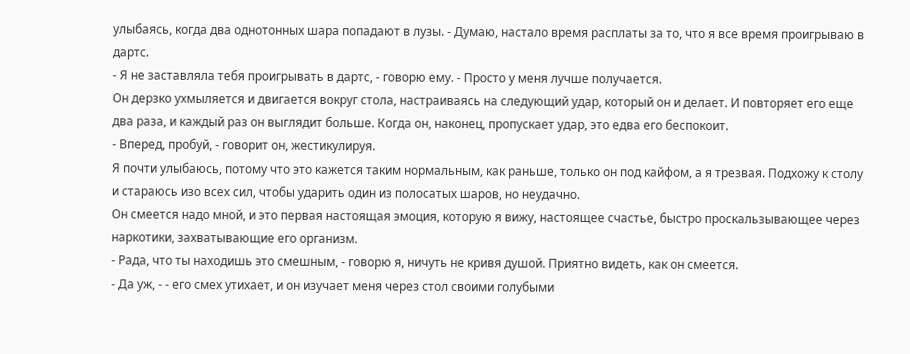улыбаясь, когда два однотонных шара попадают в лузы. - Думаю, настало время расплаты за то, что я все время проигрываю в дартс.
- Я не заставляла тебя проигрывать в дартс, - говорю ему. - Просто у меня лучше получается.
Он дерзко ухмыляется и двигается вокруг стола, настраиваясь на следующий удар, который он и делает. И повторяет его еще два раза, и каждый раз он выглядит больше. Когда он, наконец, пропускает удар, это едва его беспокоит.
- Вперед, пробуй, - говорит он, жестикулируя.
Я почти улыбаюсь, потому что это кажется таким нормальным, как раньше, только он под кайфом, а я трезвая. Подхожу к столу и стараюсь изо всех сил, чтобы ударить один из полосатых шаров, но неудачно.
Он смеется надо мной, и это первая настоящая эмоция, которую я вижу, настоящее счастье, быстро проскальзывающее через наркотики, захватывающие его организм.
- Рада, что ты находишь это смешным, - говорю я, ничуть не кривя душой. Приятно видеть, как он смеется.
- Да уж, - - его смех утихает, и он изучает меня через стол своими голубыми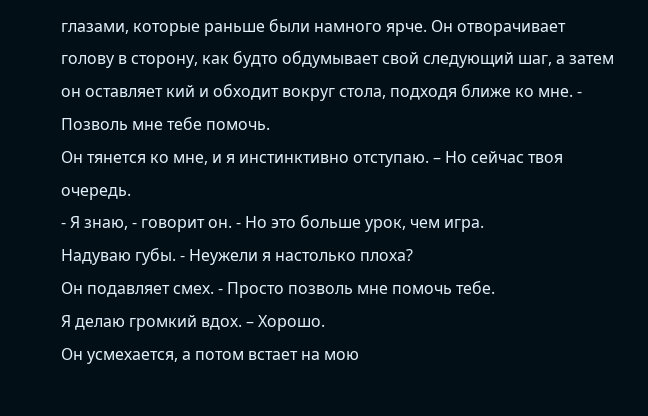глазами, которые раньше были намного ярче. Он отворачивает голову в сторону, как будто обдумывает свой следующий шаг, а затем он оставляет кий и обходит вокруг стола, подходя ближе ко мне. - Позволь мне тебе помочь.
Он тянется ко мне, и я инстинктивно отступаю. – Но сейчас твоя очередь.
- Я знаю, - говорит он. - Но это больше урок, чем игра.
Надуваю губы. - Неужели я настолько плоха?
Он подавляет смех. - Просто позволь мне помочь тебе.
Я делаю громкий вдох. – Хорошо.
Он усмехается, а потом встает на мою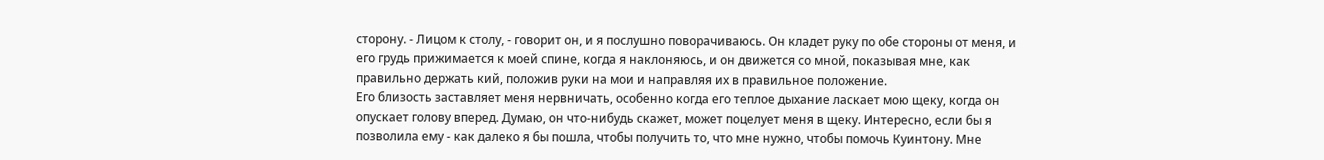сторону. - Лицом к столу, - говорит он, и я послушно поворачиваюсь. Он кладет руку по обе стороны от меня, и его грудь прижимается к моей спине, когда я наклоняюсь, и он движется со мной, показывая мне, как правильно держать кий, положив руки на мои и направляя их в правильное положение.
Его близость заставляет меня нервничать, особенно когда его теплое дыхание ласкает мою щеку, когда он опускает голову вперед. Думаю, он что-нибудь скажет, может поцелует меня в щеку. Интересно, если бы я позволила ему - как далеко я бы пошла, чтобы получить то, что мне нужно, чтобы помочь Куинтону. Мне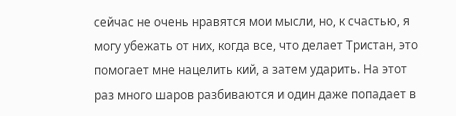сейчас не очень нравятся мои мысли, но, к счастью, я могу убежать от них, когда все, что делает Тристан, это помогает мне нацелить кий, а затем ударить. На этот раз много шаров разбиваются и один даже попадает в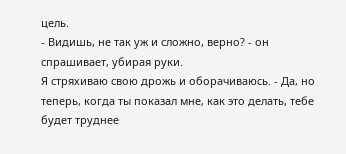цель.
- Видишь, не так уж и сложно, верно? - он спрашивает, убирая руки.
Я стряхиваю свою дрожь и оборачиваюсь. - Да, но теперь, когда ты показал мне, как это делать, тебе будет труднее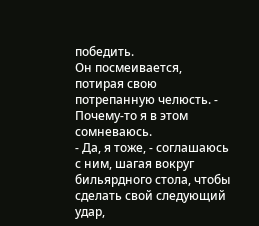победить.
Он посмеивается, потирая свою потрепанную челюсть. - Почему-то я в этом сомневаюсь.
- Да, я тоже, - соглашаюсь с ним, шагая вокруг бильярдного стола, чтобы сделать свой следующий удар,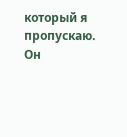который я пропускаю. Он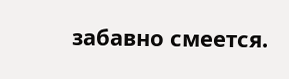забавно смеется.